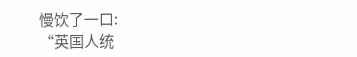慢饮了一口:
“英国人统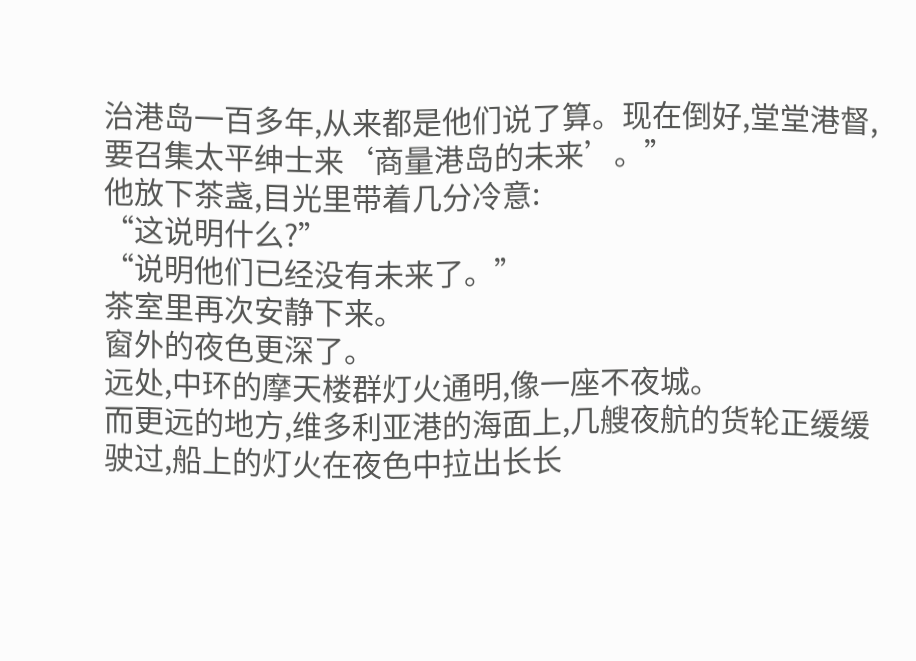治港岛一百多年,从来都是他们说了算。现在倒好,堂堂港督,要召集太平绅士来‘商量港岛的未来’。”
他放下茶盏,目光里带着几分冷意:
“这说明什么?”
“说明他们已经没有未来了。”
茶室里再次安静下来。
窗外的夜色更深了。
远处,中环的摩天楼群灯火通明,像一座不夜城。
而更远的地方,维多利亚港的海面上,几艘夜航的货轮正缓缓驶过,船上的灯火在夜色中拉出长长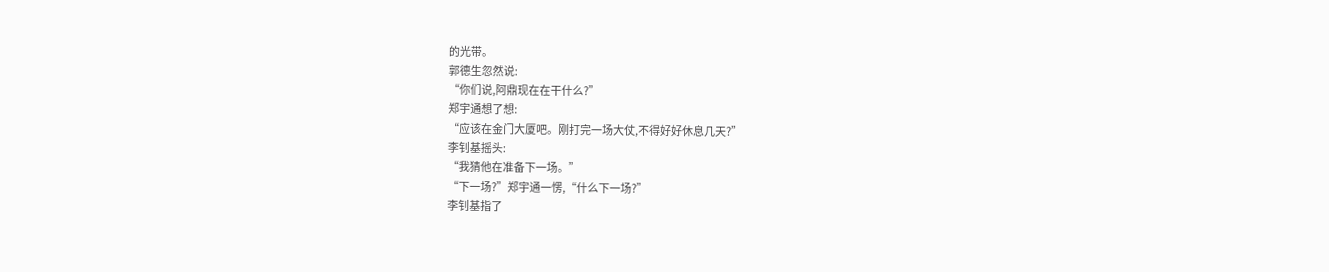的光带。
郭德生忽然说:
“你们说,阿鼎现在在干什么?”
郑宇通想了想:
“应该在金门大厦吧。刚打完一场大仗,不得好好休息几天?”
李钊基摇头:
“我猜他在准备下一场。”
“下一场?”郑宇通一愣,“什么下一场?”
李钊基指了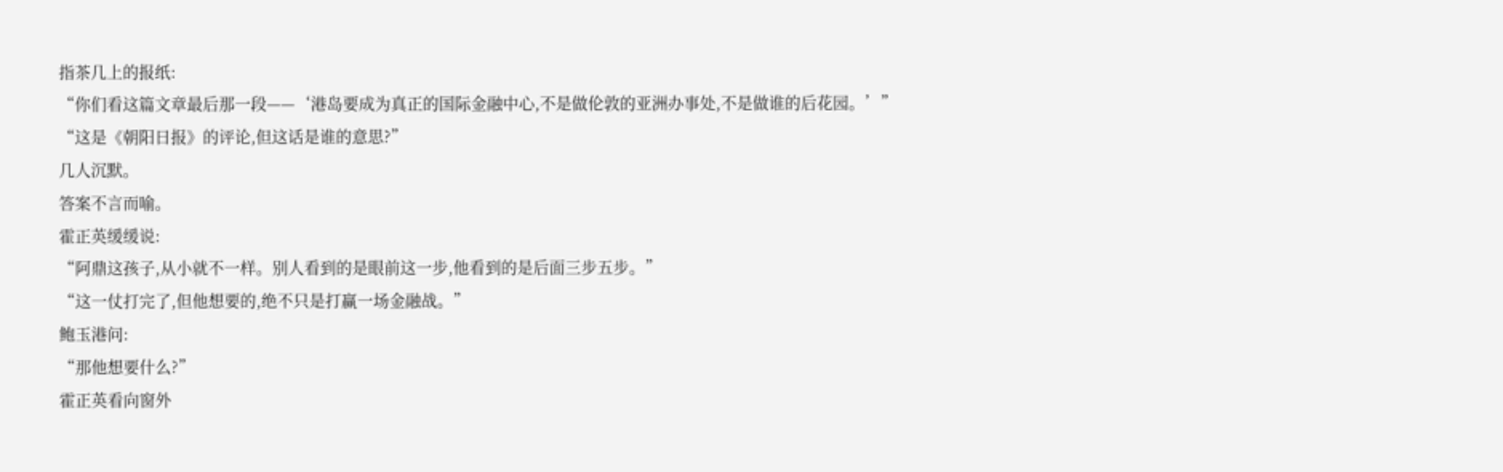指茶几上的报纸:
“你们看这篇文章最后那一段——‘港岛要成为真正的国际金融中心,不是做伦敦的亚洲办事处,不是做谁的后花园。’”
“这是《朝阳日报》的评论,但这话是谁的意思?”
几人沉默。
答案不言而喻。
霍正英缓缓说:
“阿鼎这孩子,从小就不一样。别人看到的是眼前这一步,他看到的是后面三步五步。”
“这一仗打完了,但他想要的,绝不只是打赢一场金融战。”
鲍玉港问:
“那他想要什么?”
霍正英看向窗外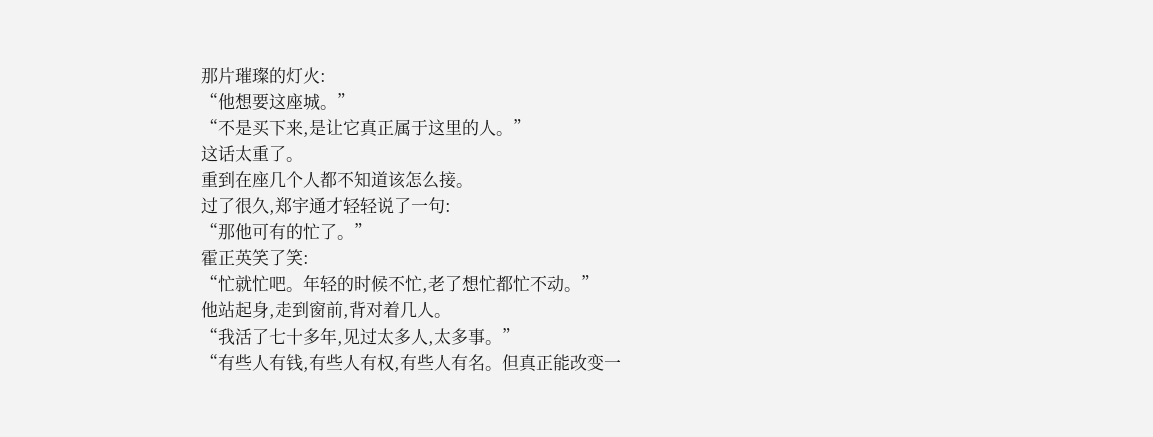那片璀璨的灯火:
“他想要这座城。”
“不是买下来,是让它真正属于这里的人。”
这话太重了。
重到在座几个人都不知道该怎么接。
过了很久,郑宇通才轻轻说了一句:
“那他可有的忙了。”
霍正英笑了笑:
“忙就忙吧。年轻的时候不忙,老了想忙都忙不动。”
他站起身,走到窗前,背对着几人。
“我活了七十多年,见过太多人,太多事。”
“有些人有钱,有些人有权,有些人有名。但真正能改变一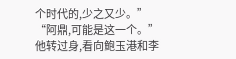个时代的,少之又少。”
“阿鼎,可能是这一个。”
他转过身,看向鲍玉港和李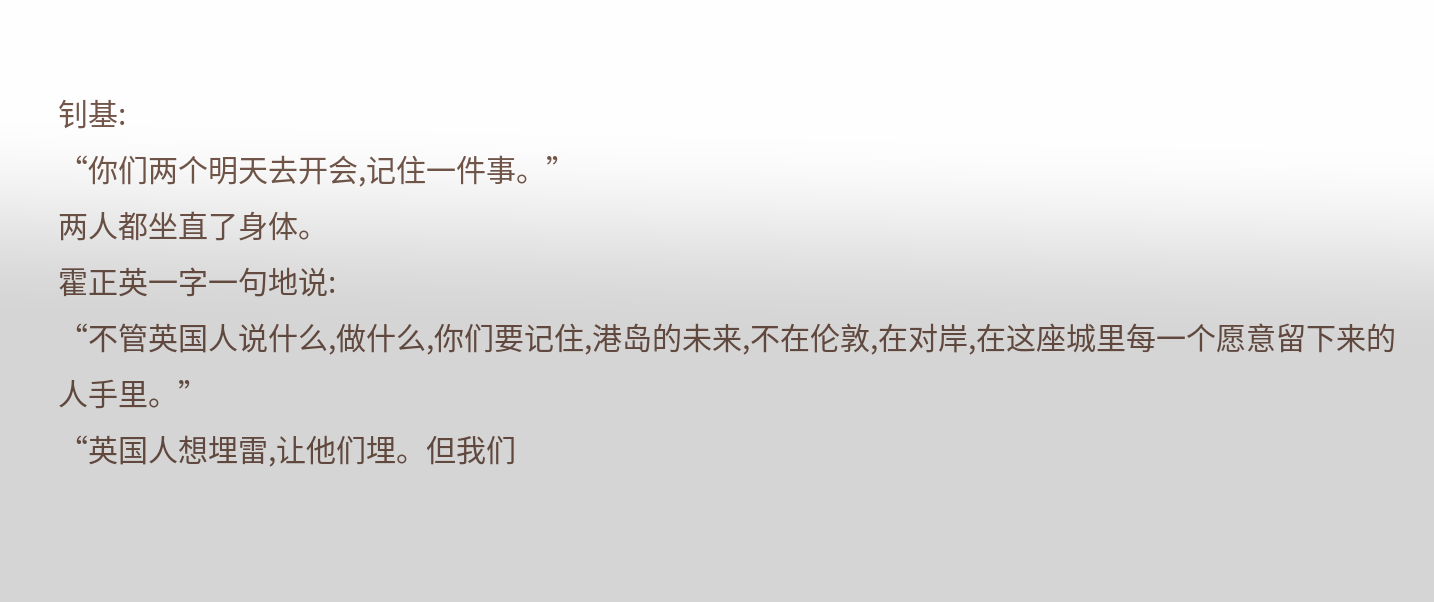钊基:
“你们两个明天去开会,记住一件事。”
两人都坐直了身体。
霍正英一字一句地说:
“不管英国人说什么,做什么,你们要记住,港岛的未来,不在伦敦,在对岸,在这座城里每一个愿意留下来的人手里。”
“英国人想埋雷,让他们埋。但我们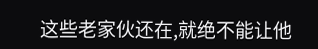这些老家伙还在,就绝不能让他